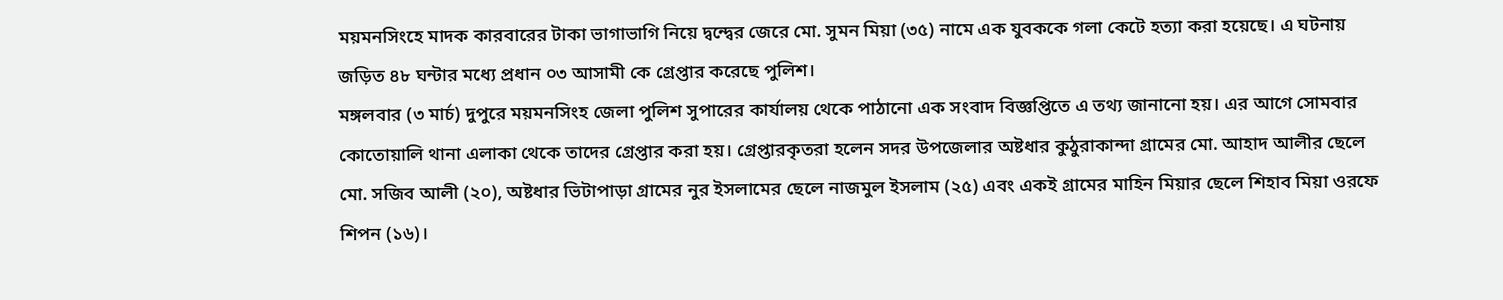ময়মনসিংহে মাদক কারবারের টাকা ভাগাভাগি নিয়ে দ্বন্দ্বের জেরে মো. সুমন মিয়া (৩৫) নামে এক যুবককে গলা কেটে হত্যা করা হয়েছে। এ ঘটনায় জড়িত ৪৮ ঘন্টার মধ্যে প্রধান ০৩ আসামী কে গ্রেপ্তার করেছে পুলিশ।
মঙ্গলবার (৩ মার্চ) দুপুরে ময়মনসিংহ জেলা পুলিশ সুপারের কার্যালয় থেকে পাঠানো এক সংবাদ বিজ্ঞপ্তিতে এ তথ্য জানানো হয়। এর আগে সোমবার কোতোয়ালি থানা এলাকা থেকে তাদের গ্রেপ্তার করা হয়। গ্রেপ্তারকৃতরা হলেন সদর উপজেলার অষ্টধার কুঠুরাকান্দা গ্রামের মো. আহাদ আলীর ছেলে মো. সজিব আলী (২০), অষ্টধার ভিটাপাড়া গ্রামের নুর ইসলামের ছেলে নাজমুল ইসলাম (২৫) এবং একই গ্রামের মাহিন মিয়ার ছেলে শিহাব মিয়া ওরফে শিপন (১৬)।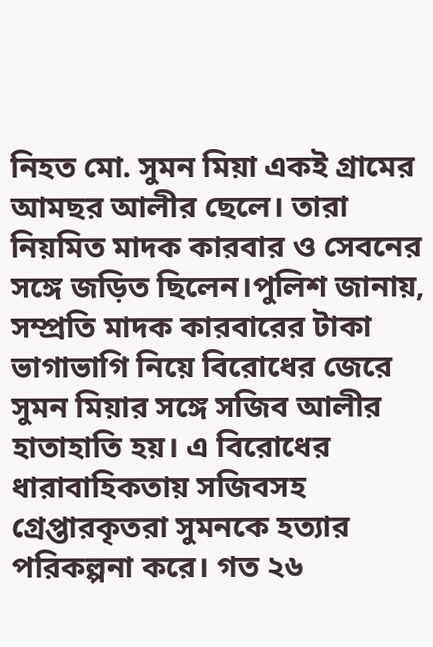নিহত মো. সুমন মিয়া একই গ্রামের আমছর আলীর ছেলে। তারা নিয়মিত মাদক কারবার ও সেবনের সঙ্গে জড়িত ছিলেন।পুলিশ জানায়, সম্প্রতি মাদক কারবারের টাকা ভাগাভাগি নিয়ে বিরোধের জেরে সুমন মিয়ার সঙ্গে সজিব আলীর হাতাহাতি হয়। এ বিরোধের ধারাবাহিকতায় সজিবসহ গ্রেপ্তারকৃতরা সুমনকে হত্যার পরিকল্পনা করে। গত ২৬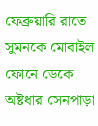ফেব্রুয়ারি রাতে সুমনকে মোবাইল ফোনে ডেকে অষ্টধার সেনপাড়া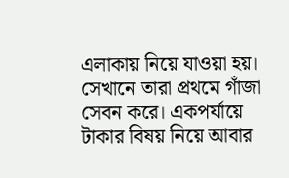এলাকায় নিয়ে যাওয়া হয়। সেখানে তারা প্রথমে গাঁজা সেবন করে। একপর্যায়ে টাকার বিষয় নিয়ে আবার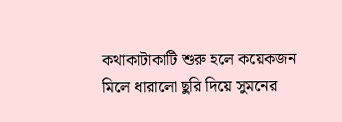কথাকাটাকাটি শুরু হলে কয়েকজন মিলে ধারালো ছুরি দিয়ে সুমনের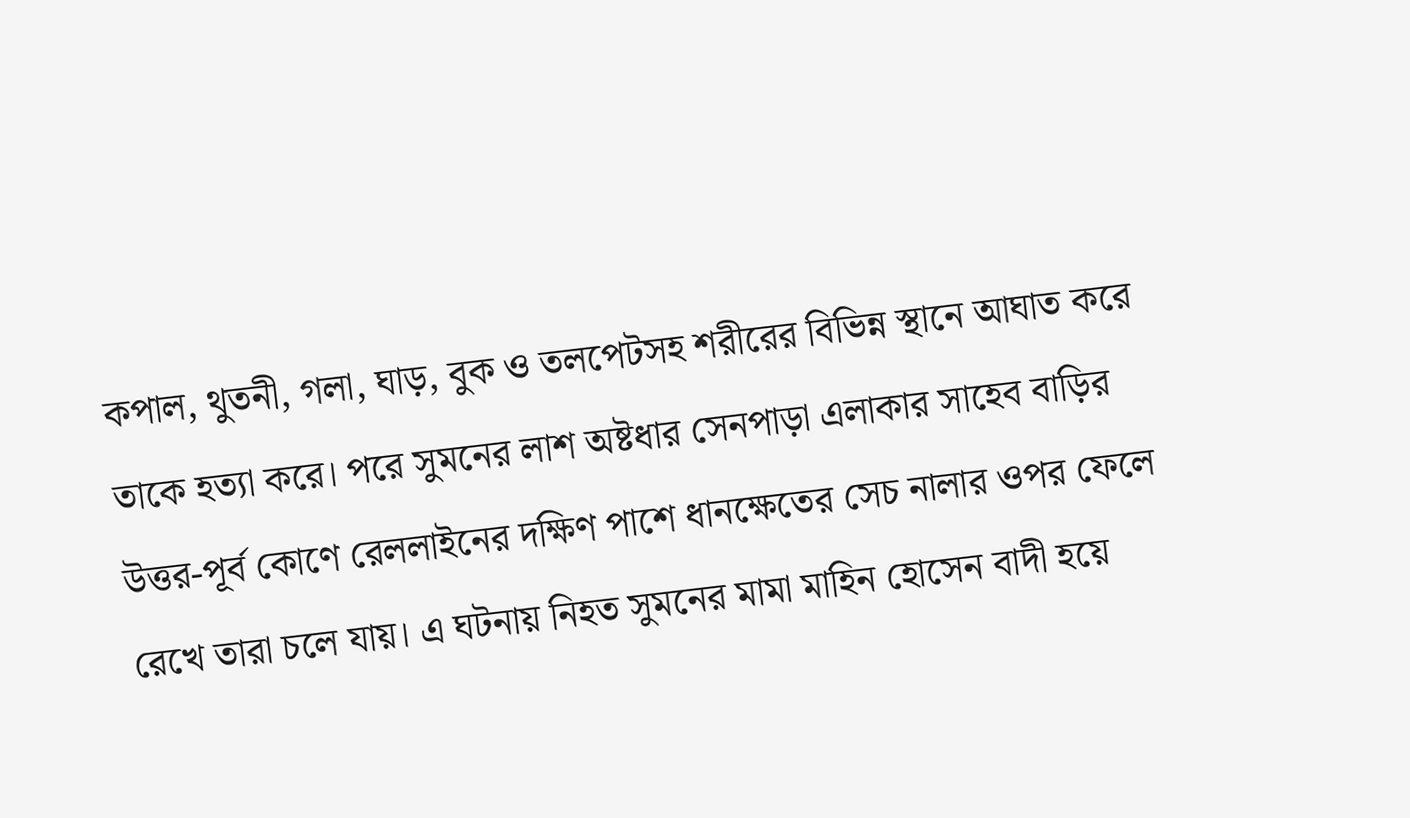কপাল, থুতনী, গলা, ঘাড়, বুক ও তলপেটসহ শরীরের বিভিন্ন স্থানে আঘাত করে তাকে হত্যা করে। পরে সুমনের লাশ অষ্টধার সেনপাড়া এলাকার সাহেব বাড়ির উত্তর-পূর্ব কোণে রেললাইনের দক্ষিণ পাশে ধানক্ষেতের সেচ নালার ওপর ফেলে রেখে তারা চলে যায়। এ ঘটনায় নিহত সুমনের মামা মাহিন হোসেন বাদী হয়ে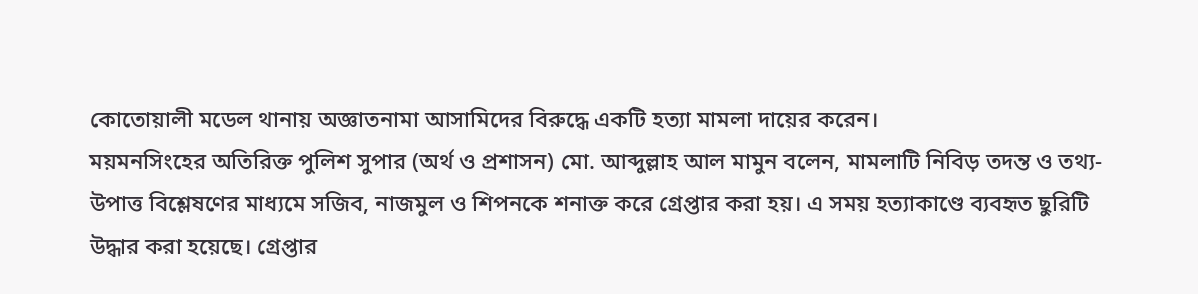কোতোয়ালী মডেল থানায় অজ্ঞাতনামা আসামিদের বিরুদ্ধে একটি হত্যা মামলা দায়ের করেন।
ময়মনসিংহের অতিরিক্ত পুলিশ সুপার (অর্থ ও প্রশাসন) মো. আব্দুল্লাহ আল মামুন বলেন, মামলাটি নিবিড় তদন্ত ও তথ্য-উপাত্ত বিশ্লেষণের মাধ্যমে সজিব, নাজমুল ও শিপনকে শনাক্ত করে গ্রেপ্তার করা হয়। এ সময় হত্যাকাণ্ডে ব্যবহৃত ছুরিটি উদ্ধার করা হয়েছে। গ্রেপ্তার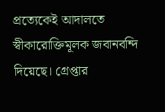প্রত্যেকেই আদালতে স্বীকারোক্তিমূলক জবানবন্দি দিয়েছে। গ্রেপ্তার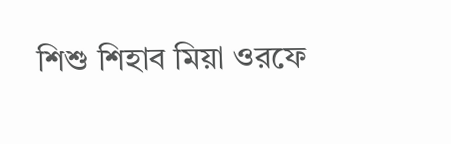শিশু শিহাব মিয়া ওরফে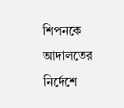শিপনকে আদালতের নির্দেশে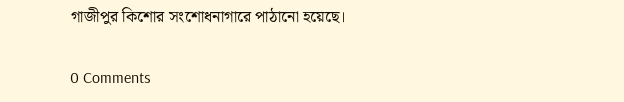গাজীপুর কিশোর সংশোধনাগারে পাঠানো হয়েছে।

0 Comments